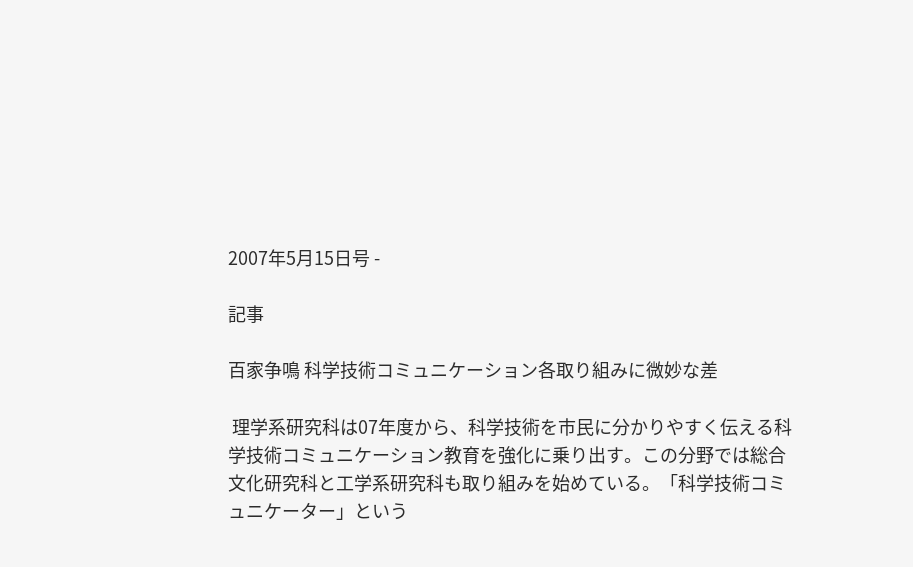2007年5月15日号 -

記事

百家争鳴 科学技術コミュニケーション各取り組みに微妙な差

 理学系研究科は07年度から、科学技術を市民に分かりやすく伝える科学技術コミュニケーション教育を強化に乗り出す。この分野では総合文化研究科と工学系研究科も取り組みを始めている。「科学技術コミュニケーター」という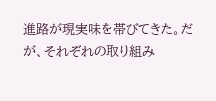進路が現実味を帯びてきた。だが、それぞれの取り組み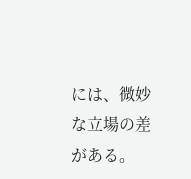には、微妙な立場の差がある。